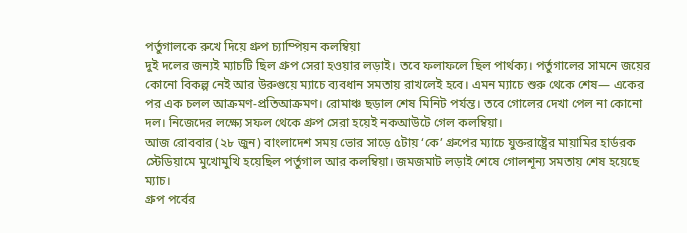পর্তুগালকে রুখে দিয়ে গ্রুপ চ্যাম্পিয়ন কলম্বিয়া
দুই দলের জন্যই ম্যাচটি ছিল গ্রুপ সেরা হওয়ার লড়াই। তবে ফলাফলে ছিল পার্থক্য। পর্তুগালের সামনে জয়ের কোনো বিকল্প নেই আর উরুগুয়ে ম্যাচে ব্যবধান সমতায় রাখলেই হবে। এমন ম্যাচে শুরু থেকে শেষ— একের পর এক চলল আক্রমণ-প্রতিআক্রমণ। রোমাঞ্চ ছড়াল শেষ মিনিট পর্যন্ত। তবে গোলের দেখা পেল না কোনো দল। নিজেদের লক্ষ্যে সফল থেকে গ্রুপ সেরা হয়েই নকআউটে গেল কলম্বিয়া।
আজ রোববার (২৮ জুন) বাংলাদেশ সময় ভোর সাড়ে ৫টায় ‘কে’ গ্রুপের ম্যাচে যুক্তরাষ্ট্রের মায়ামির হার্ডরক স্টেডিয়ামে মুখোমুখি হয়েছিল পর্তুগাল আর কলম্বিয়া। জমজমাট লড়াই শেষে গোলশূন্য সমতায় শেষ হয়েছে ম্যাচ।
গ্রুপ পর্বের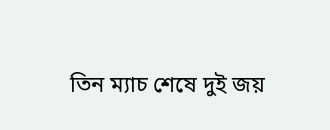তিন ম্যাচ শেষে দুই জয়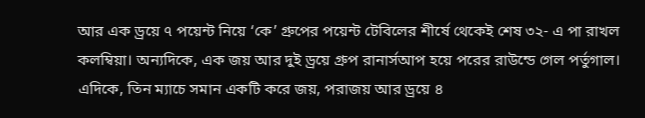আর এক ড্রয়ে ৭ পয়েন্ট নিয়ে ‘কে’ গ্রুপের পয়েন্ট টেবিলের শীর্ষে থেকেই শেষ ৩২- এ পা রাখল কলম্বিয়া। অন্যদিকে, এক জয় আর দুই ড্রয়ে গ্রুপ রানার্সআপ হয়ে পরের রাউন্ডে গেল পর্তুগাল।
এদিকে, তিন ম্যাচে সমান একটি করে জয়, পরাজয় আর ড্রয়ে ৪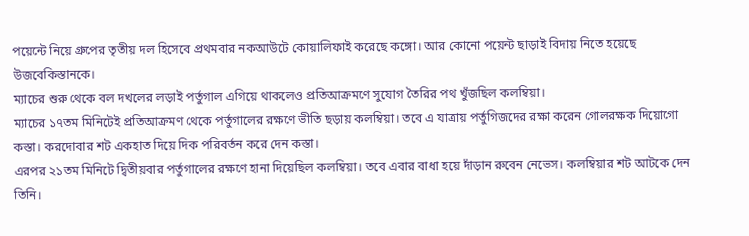পয়েন্টে নিয়ে গ্রুপের তৃতীয় দল হিসেবে প্রথমবার নকআউটে কোয়ালিফাই করেছে কঙ্গো। আর কোনো পয়েন্ট ছাড়াই বিদায় নিতে হয়েছে উজবেকিস্তানকে।
ম্যাচের শুরু থেকে বল দখলের লড়াই পর্তুগাল এগিয়ে থাকলেও প্রতিআক্রমণে সুযোগ তৈরির পথ খুঁজছিল কলম্বিয়া।
ম্যাচের ১৭তম মিনিটেই প্রতিআক্রমণ থেকে পর্তুগালের রক্ষণে ভীতি ছড়ায় কলম্বিয়া। তবে এ যাত্রায় পর্তুগিজদের রক্ষা করেন গোলরক্ষক দিয়োগো কস্তা। করদোবার শট একহাত দিয়ে দিক পরিবর্তন করে দেন কস্তা।
এরপর ২১তম মিনিটে দ্বিতীয়বার পর্তুগালের রক্ষণে হানা দিয়েছিল কলম্বিয়া। তবে এবার বাধা হয়ে দাঁড়ান রুবেন নেভেস। কলম্বিয়ার শট আটকে দেন তিনি।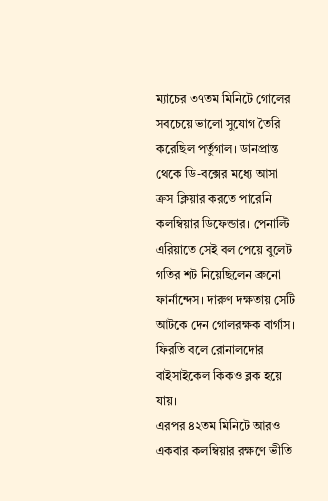ম্যাচের ৩৭তম মিনিটে গোলের সবচেয়ে ভালো সুযোগ তৈরি করেছিল পর্তুগাল। ডানপ্রান্ত থেকে ডি-বক্সের মধ্যে আসা ক্রস ক্লিয়ার করতে পারেনি কলম্বিয়ার ডিফেন্ডার। পেনাল্টি এরিয়াতে সেই বল পেয়ে বুলেট গতির শট নিয়েছিলেন ব্রুনো ফার্নান্দেস। দারুণ দক্ষতায় সেটি আটকে দেন গোলরক্ষক বার্গাস। ফিরতি বলে রোনালদোর বাইসাইকেল কিকও ব্লক হয়ে যায়।
এরপর ৪২তম মিনিটে আরও একবার কলম্বিয়ার রক্ষণে ভীতি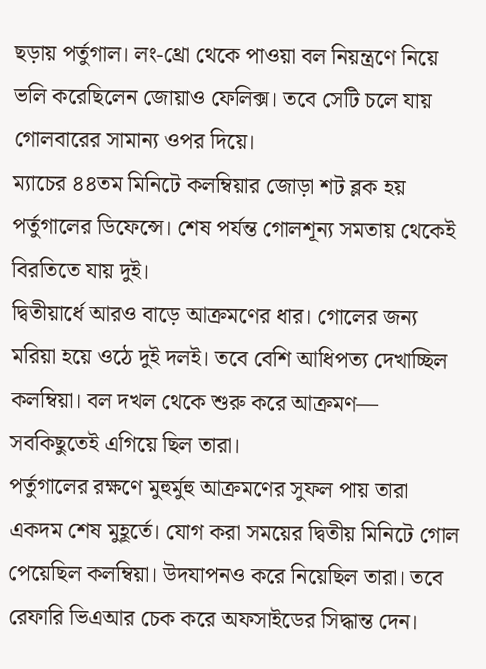ছড়ায় পর্তুগাল। লং-থ্রো থেকে পাওয়া বল নিয়ন্ত্রণে নিয়ে ভলি করেছিলেন জোয়াও ফেলিক্স। তবে সেটি চলে যায় গোলবারের সামান্য ওপর দিয়ে।
ম্যাচের ৪৪তম মিনিটে কলম্বিয়ার জোড়া শট ব্লক হয় পর্তুগালের ডিফেন্সে। শেষ পর্যন্ত গোলশূন্য সমতায় থেকেই বিরতিতে যায় দুই।
দ্বিতীয়ার্ধে আরও বাড়ে আক্রমণের ধার। গোলের জন্য মরিয়া হয়ে ওঠে দুই দলই। তবে বেশি আধিপত্য দেখাচ্ছিল কলম্বিয়া। বল দখল থেকে শুরু করে আক্রমণ— সবকিছুতেই এগিয়ে ছিল তারা।
পর্তুগালের রক্ষণে মুহুর্মুহু আক্রমণের সুফল পায় তারা একদম শেষ মুহূর্তে। যোগ করা সময়ের দ্বিতীয় মিনিটে গোল পেয়েছিল কলম্বিয়া। উদযাপনও করে নিয়েছিল তারা। তবে রেফারি ভিএআর চেক করে অফসাইডের সিদ্ধান্ত দেন।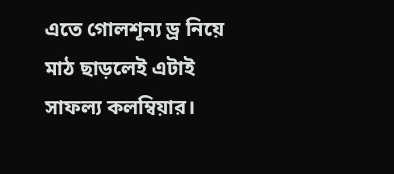এতে গোলশূন্য ড্র নিয়ে মাঠ ছাড়লেই এটাই সাফল্য কলম্বিয়ার।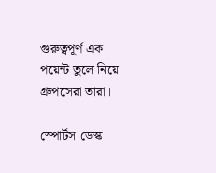গুরুত্বপূর্ণ এক পয়েন্ট তুলে নিয়ে গ্রুপসেরা তারা।

স্পোর্টস ডেস্ক